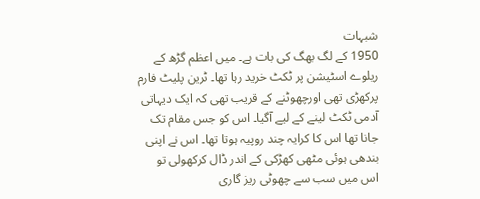شبہات
1950 کے لگ بھگ کی بات ہے۔ میں اعظم گڑھ کے ریلوے اسٹیشن پر ٹکٹ خرید رہا تھا۔ ٹرین پلیٹ فارم پرکھڑی تھی اورچھوٹنے کے قریب تھی کہ ایک دیہاتی آدمی ٹکٹ لینے کے لیے آگیا۔ اس کو جس مقام تک جانا تھا اس کا کرایہ چند روپیہ ہوتا تھا۔ اس نے اپنی بندھی ہوئی مٹھی کھڑکی کے اندر ڈال کرکھولی تو اس میں سب سے چھوٹی ریز گاری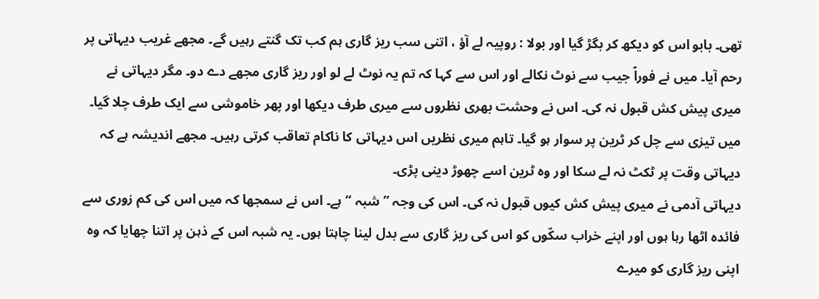تھی۔ بابو اس کو دیکھ کر بگڑ گیا اور بولا : روپیہ لے آؤ ، اتنی سب ریز گاری ہم کب تک گنتے رہیں گے۔ مجھے غریب دیہاتی پر رحم آیا۔ میں نے فوراً جیب سے نوٹ نکالے اور اس سے کہا کہ تم یہ نوٹ لے لو اور ریز گاری مجھے دے دو۔ مگر دیہاتی نے میری پیش کش قبول نہ کی۔ اس نے وحشت بھری نظروں سے میری طرف دیکھا اور پھر خاموشی سے ایک طرف چلا گیا۔ میں تیزی سے چل کر ٹرین پر سوار ہو گیا۔ تاہم میری نظریں اس دیہاتی کا ناکام تعاقب کرتی رہیں۔ مجھے اندیشہ ہے کہ دیہاتی وقت پر ٹکٹ نہ لے سکا اور وہ ٹرین اسے چھوڑ دینی پڑی۔
دیہاتی آدمی نے میری پیش کش کیوں قبول نہ کی۔ اس کی وجہ ’’ شبہ ‘‘ہے۔ اس نے سمجھا کہ میں اس کی کم زوری سے فائدہ اٹھا رہا ہوں اور اپنے خراب سکّوں کو اس کی ریز گاری سے بدل لینا چاہتا ہوں۔ یہ شبہ اس کے ذہن پر اتنا چھایا کہ وہ اپنی ریز گاری کو میرے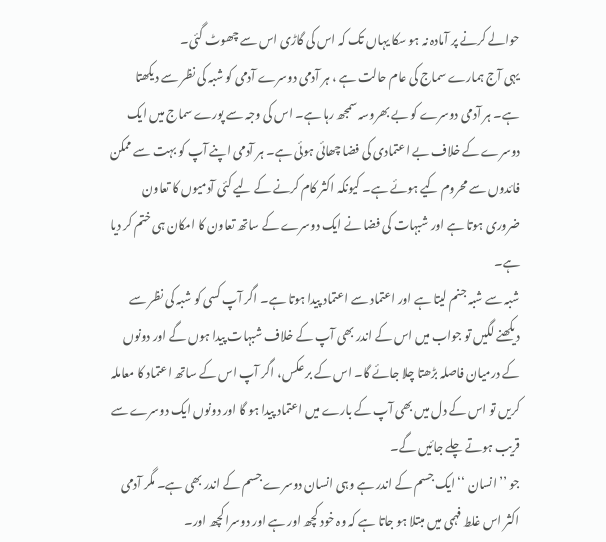حوالے کرنے پر آمادہ نہ ہو سکا یہاں تک کہ اس کی گاڑی اس سے چھوٹ گئی۔
یہی آج ہمارے سماج کی عام حالت ہے ، ہر آدمی دوسرے آدمی کو شبہ کی نظر سے دیکھتا ہے۔ ہر آدمی دوسرے کو بے بھروسہ سمجھ رہا ہے۔ اس کی وجہ سے پورے سماج میں ایک دوسرے کے خلاف بے اعتمادی کی فضا چھائی ہوئی ہے۔ ہر آدمی اپنے آپ کو بہت سے ممکن فائدوں سے محروم کیے ہوئے ہے۔ کیونکہ اکثر کام کرنے کے لیے کئی آدمیوں کا تعاون ضروری ہوتا ہے اور شبہات کی فضا نے ایک دوسرے کے ساتھ تعاون کا امکان ہی ختم کر دیا ہے۔
شبہ سے شبہ جنم لیتا ہے اور اعتماد سے اعتماد پیدا ہوتا ہے۔ اگر آپ کسی کو شبہ کی نظر سے دیکھنے لگیں تو جواب میں اس کے اندر بھی آپ کے خلاف شبہات پیدا ہوں گے اور دونوں کے درمیان فاصلہ بڑھتا چلا جائے گا۔ اس کے بر عکس، اگر آپ اس کے ساتھ اعتماد کا معاملہ کریں تو اس کے دل میں بھی آپ کے بارے میں اعتماد پیدا ہو گا اور دونوں ایک دوسرے سے قریب ہوتے چلے جائیں گے۔
جو ’’انسان ‘‘ ایک جسم کے اندر ہے وہی انسان دوسرے جسم کے اندر بھی ہے۔ مگر آدمی اکثر اس غلط فہمی میں مبتلا ہو جاتا ہے کہ وہ خود کچھ اور ہے اور دوسرا کچھ اور۔